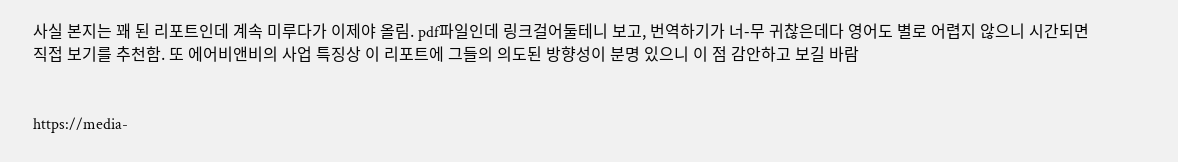사실 본지는 꽤 된 리포트인데 계속 미루다가 이제야 올림. pdf파일인데 링크걸어둘테니 보고, 번역하기가 너-무 귀찮은데다 영어도 별로 어렵지 않으니 시간되면 직접 보기를 추천함. 또 에어비앤비의 사업 특징상 이 리포트에 그들의 의도된 방향성이 분명 있으니 이 점 감안하고 보길 바람


https://media-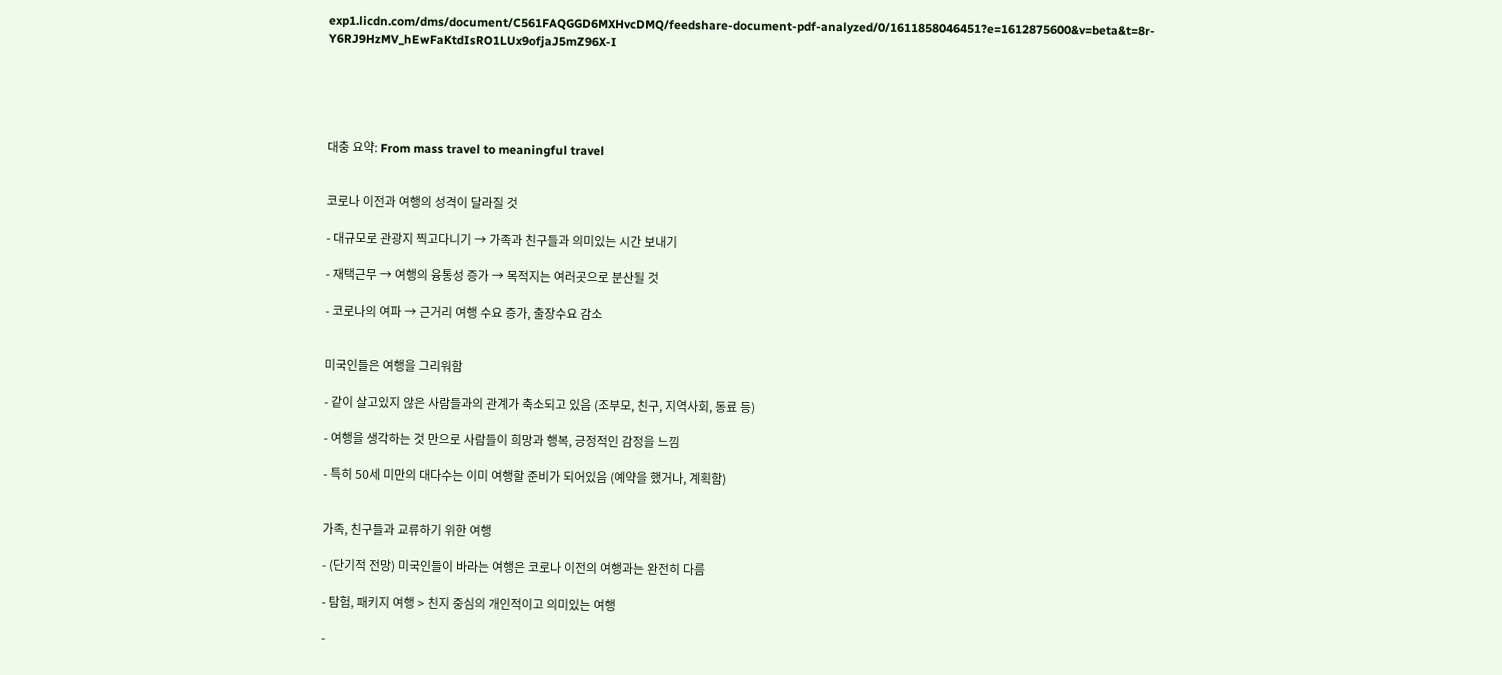exp1.licdn.com/dms/document/C561FAQGGD6MXHvcDMQ/feedshare-document-pdf-analyzed/0/1611858046451?e=1612875600&v=beta&t=8r-Y6RJ9HzMV_hEwFaKtdIsRO1LUx9ofjaJ5mZ96X-I





대충 요약: From mass travel to meaningful travel


코로나 이전과 여행의 성격이 달라질 것

- 대규모로 관광지 찍고다니기 → 가족과 친구들과 의미있는 시간 보내기

- 재택근무 → 여행의 융통성 증가 → 목적지는 여러곳으로 분산될 것

- 코로나의 여파 → 근거리 여행 수요 증가, 출장수요 감소


미국인들은 여행을 그리워함

- 같이 살고있지 않은 사람들과의 관계가 축소되고 있음 (조부모, 친구, 지역사회, 동료 등)

- 여행을 생각하는 것 만으로 사람들이 희망과 행복, 긍정적인 감정을 느낌

- 특히 50세 미만의 대다수는 이미 여행할 준비가 되어있음 (예약을 했거나, 계획함)


가족, 친구들과 교류하기 위한 여행

- (단기적 전망) 미국인들이 바라는 여행은 코로나 이전의 여행과는 완전히 다름

- 탐험, 패키지 여행 > 친지 중심의 개인적이고 의미있는 여행

-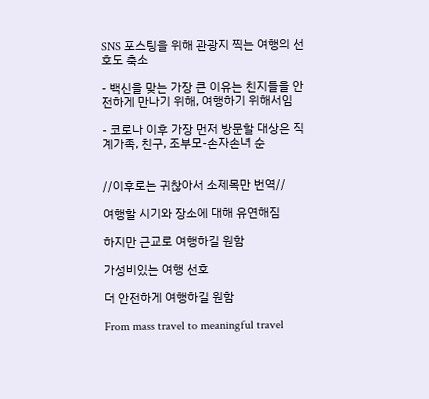SNS 포스팅을 위해 관광지 찍는 여행의 선호도 축소

- 백신을 맞는 가장 큰 이유는 친지들을 안전하게 만나기 위해, 여행하기 위해서임

- 코로나 이후 가장 먼저 방문할 대상은 직계가족, 친구, 조부모-손자손녀 순


//이후로는 귀찮아서 소제목만 번역//

여행할 시기와 장소에 대해 유연해짐

하지만 근교로 여행하길 원함

가성비있는 여행 선호

더 안전하게 여행하길 원함

From mass travel to meaningful travel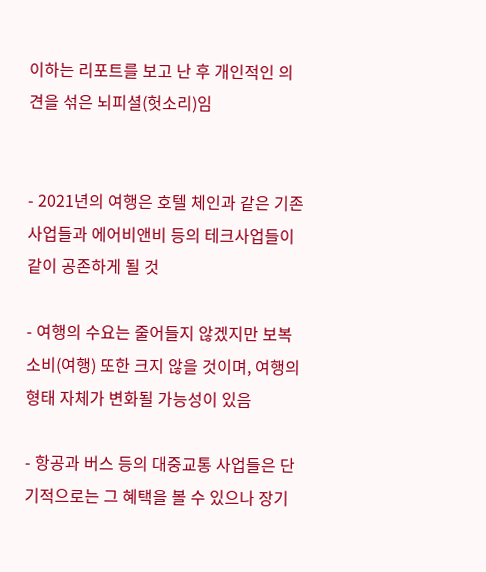이하는 리포트를 보고 난 후 개인적인 의견을 섞은 뇌피셜(헛소리)임


- 2021년의 여행은 호텔 체인과 같은 기존사업들과 에어비앤비 등의 테크사업들이 같이 공존하게 될 것

- 여행의 수요는 줄어들지 않겠지만 보복소비(여행) 또한 크지 않을 것이며, 여행의 형태 자체가 변화될 가능성이 있음

- 항공과 버스 등의 대중교통 사업들은 단기적으로는 그 혜택을 볼 수 있으나 장기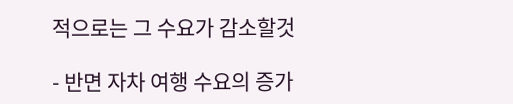적으로는 그 수요가 감소할것

- 반면 자차 여행 수요의 증가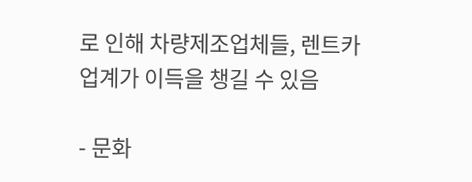로 인해 차량제조업체들, 렌트카 업계가 이득을 챙길 수 있음

- 문화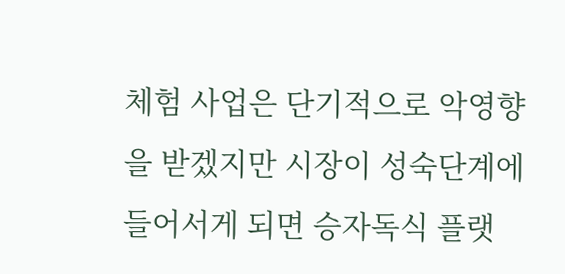체험 사업은 단기적으로 악영향을 받겠지만 시장이 성숙단계에 들어서게 되면 승자독식 플랫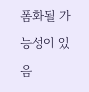폼화될 가능성이 있음